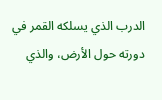الدرب الذي يسلكه القمر في دورته حول الأرض، والذي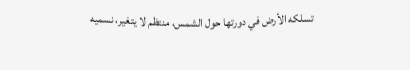تسلكه الأرض في دورتها حول الشمس، منتظم لا يتغير، نسميه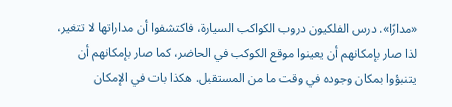«مدارًا». درس الفلكيون دروب الكواكب السيارة، فاكتشفوا أن مداراتها لا تتغير، لذا صار بإمكانهم أن يعينوا موقع الكوكب في الحاضر، كما صار بإمكانهم أن يتنبؤوا بمكان وجوده في وقت ما من المستقبل. هكذا بات في الإمكان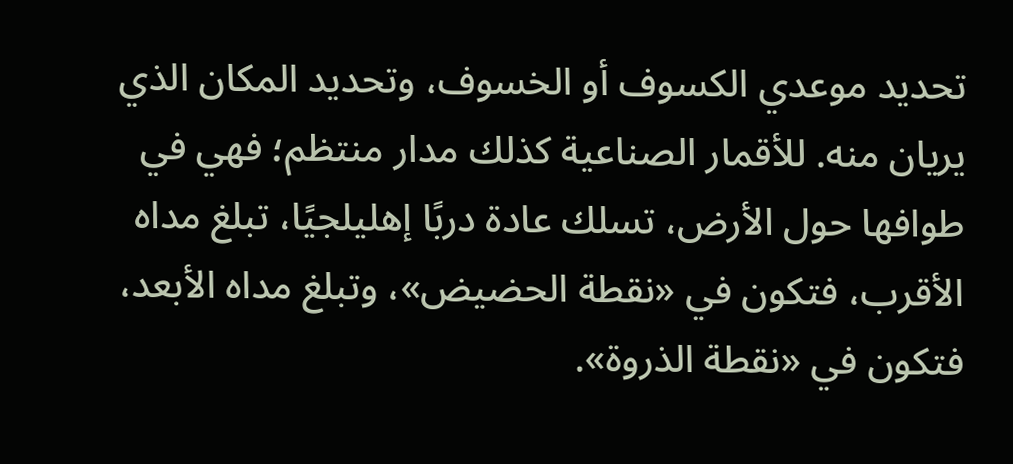تحديد موعدي الكسوف أو الخسوف، وتحديد المكان الذي يريان منه. للأقمار الصناعية كذلك مدار منتظم؛ فهي في طوافها حول الأرض، تسلك عادة دربًا إهليلجيًا، تبلغ مداه الأقرب، فتكون في «نقطة الحضيض»، وتبلغ مداه الأبعد، فتكون في «نقطة الذروة».